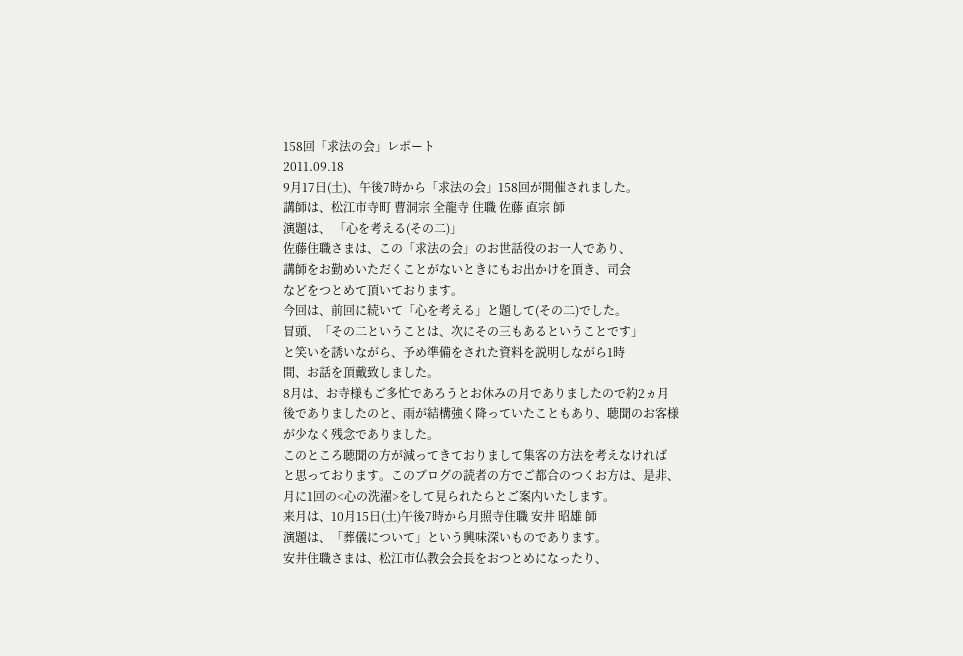158回「求法の会」レポート
2011.09.18
9月17日(土)、午後7時から「求法の会」158回が開催されました。
講師は、松江市寺町 曹洞宗 全龍寺 住職 佐藤 直宗 師
演題は、 「心を考える(その二)」
佐藤住職さまは、この「求法の会」のお世話役のお一人であり、
講師をお勤めいただくことがないときにもお出かけを頂き、司会
などをつとめて頂いております。
今回は、前回に続いて「心を考える」と題して(その二)でした。
冒頭、「その二ということは、次にその三もあるということです」
と笑いを誘いながら、予め準備をされた資料を説明しながら1時
間、お話を頂戴致しました。
8月は、お寺様もご多忙であろうとお休みの月でありましたので約2ヵ月
後でありましたのと、雨が結構強く降っていたこともあり、聴聞のお客様
が少なく残念でありました。
このところ聴聞の方が減ってきておりまして集客の方法を考えなければ
と思っております。このブログの読者の方でご都合のつくお方は、是非、
月に1回の<心の洗濯>をして見られたらとご案内いたします。
来月は、10月15日(土)午後7時から月照寺住職 安井 昭雄 師
演題は、「葬儀について」という興味深いものであります。
安井住職さまは、松江市仏教会会長をおつとめになったり、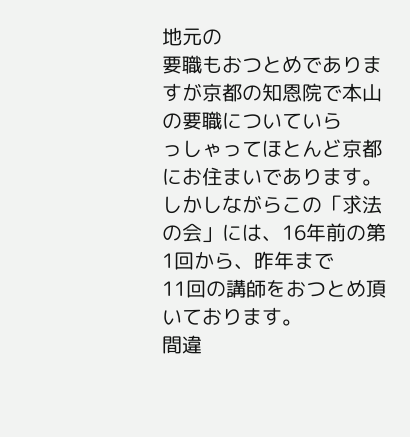地元の
要職もおつとめでありますが京都の知恩院で本山の要職についていら
っしゃってほとんど京都にお住まいであります。
しかしながらこの「求法の会」には、16年前の第1回から、昨年まで
11回の講師をおつとめ頂いております。
間違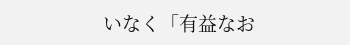いなく「有益なお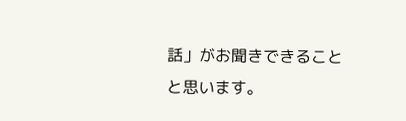話」がお聞きできることと思います。